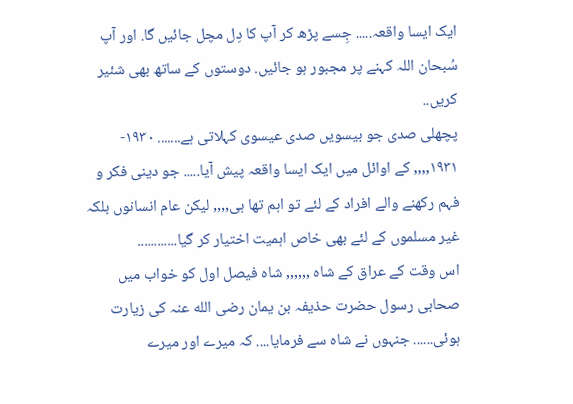ایک ایسا واقعہ..... جِسے پڑھ کر آپ کا دِل مچل جائیں گا. اور آپ سُبحان اللہ کہنے پر مجبور ہو جائیں. دوستوں کے ساتھ بھی شئیر کریں..
پچھلی صدی جو بیسویں صدی عیسوی کہلاتی ہے....... ١٩٣٠- ١٩٣١,,,, کے اوائل میں ایک ایسا واقعہ پیش آیا..... جو دینی فکر و فہم رکھنے والے افراد کے لئے تو اہم تھا ہی,,,, لیکن عام انسانوں بلکہ غیر مسلموں کے لئے بھی خاص اہمیت اختیار کر گیا............
اس وقت کے عراق کے شاہ ,,,,,, شاہ فیصل اول کو خواب میں صحابی رسول حضرت حذیفہ بن یمان رضی الله عنہ کی زیارت ہوئی...... جنہوں نے شاہ سے فرمایا.... کہ میرے اور میرے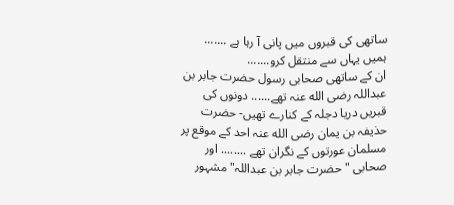ساتھی کی قبروں میں پانی آ رہا ہے ....... ہمیں یہاں سے منتقل کرو.......
ان کے ساتھی صحابی رسول حضرت جابر بن عبداللہ رضی الله عنہ تھے...... دونوں کی قبریں دریا دجلہ کے کنارے تھیں- حضرت حذیفہ بن یمان رضی الله عنہ احد کے موقع پر مسلمان عورتوں کے نگران تھے ........ اور صحابی "حضرت جابر بن عبداللہ" مشہور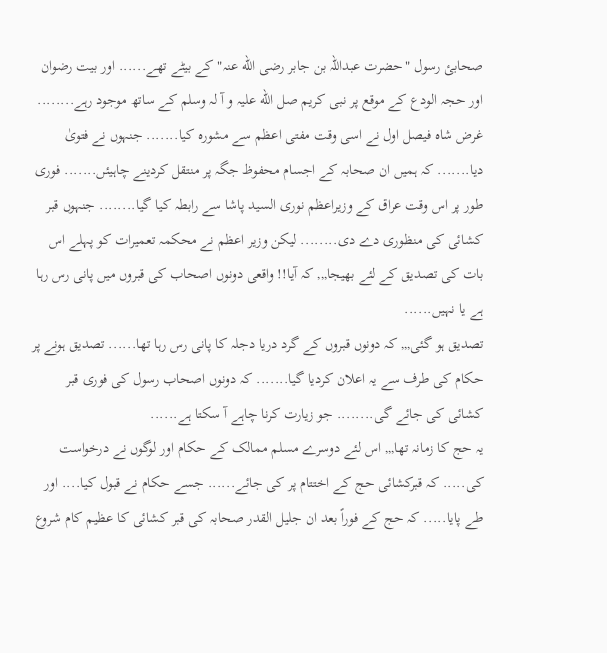صحابئ رسول "حضرت عبداللہ بن جابر رضی الله عنہ" کے بیٹے تھے...... اور بیت رضوان اور حجہ الودع کے موقع پر نبی کریم صل الله علیہ و آ لہ وسلم کے ساتھ موجود رہے........
غرض شاہ فیصل اول نے اسی وقت مفتی اعظم سے مشوره کیا....... جنہوں نے فتویٰ دیا....... کہ ہمیں ان صحابہ کے اجسام محفوظ جگہ پر منتقل کردینے چاہیئں....... فوری طور پر اس وقت عراق کے وزیراعظم نوری السید پاشا سے رابطہ کیا گیا........ جنہوں قبر کشائی کی منظوری دے دی........ لیکن وزیر اعظم نے محکمہ تعمیرات کو پہلے اس بات کی تصدیق کے لئے بھیجا,,, کہ آیا!! واقعی دونوں اصحاب کی قبروں میں پانی رس رہا ہے یا نہیں......
تصدیق ہو گئی,,, کہ دونوں قبروں کے گرد دریا دجلہ کا پانی رس رہا تھا...... تصدیق ہونے پر حکام کی طرف سے یہ اعلان کردیا گیا....... کہ دونوں اصحاب رسول کی فوری قبر کشائی کی جائے گی........ جو زیارت کرنا چاہے آ سکتا ہے......
یہ حج کا زمانہ تھا,,, اس لئے دوسرے مسلم ممالک کے حکام اور لوگوں نے درخواست کی..... کہ قبرکشائی حج کے اختتام پر کی جائے...... جسے حکام نے قبول کیا.... اور طے پایا..... کہ حج کے فوراً بعد ان جلیل القدر صحابہ کی قبر کشائی کا عظیم کام شروع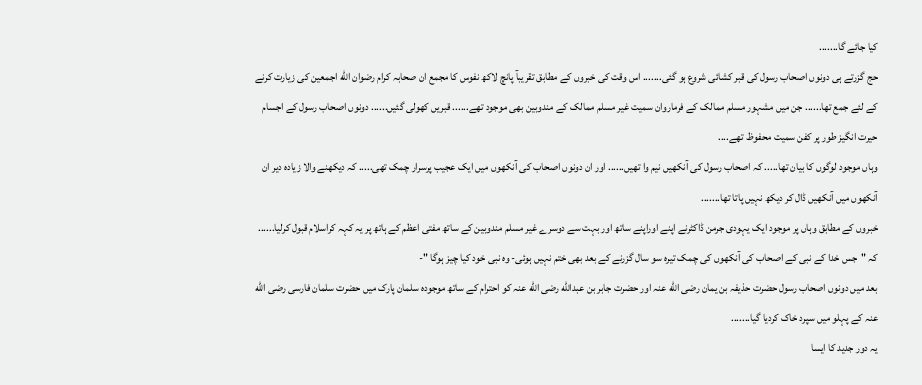کیا جائے گا.......
حج گزرتے ہی دونوں اصحاب رسول کی قبر کشائی شروع ہو گئی....... اس وقت کی خبروں کے مطابق تقریبآ پانچ لاکھ نفوس کا مجمع ان صحابہ کرام رضوان الله اجمعین کی زیارت کرنے کے لئے جمع تھا...... جن میں مشہور مسلم ممالک کے فرماروان سمیت غیر مسلم ممالک کے مندوبین بھی موجود تھے...... قبریں کھولی گئیں...... دونوں اصحاب رسول کے اجسام حیرت انگیز طور پر کفن سمیت محفوظ تھے....
وہاں موجود لوگوں کا بیان تھا..... کہ اصحاب رسول کی آنکھیں نیم وا تھیں...... اور ان دونوں اصحاب کی آنکھوں میں ایک عجیب پرسرار چمک تھی..... کہ دیکھنے والا زیادہ دیر ان آنکھوں میں آنکھیں ڈال کر دیکھ نہیں پاتا تھا.......
خبروں کے مطابق وہاں پر موجود ایک یہودی جرمن ڈاکٹرنے اپنے اوراپنے ساتھ اور بہت سے دوسرے غیر مسلم مندوبین کے ساتھ مفتی اعظم کے ہاتھ پر یہ کہہ کراسلام قبول کرلیا...... کہ "جس خدا کے نبی کے اصحاب کی آنکھوں کی چمک تیرہ سو سال گزرنے کے بعد بھی ختم نہیں ہوئی- وہ نبی خود کیا چیز ہوگا "-
بعد میں دونوں اصحاب رسول حضرت حذیفہ بن یمان رضی الله عنہ اور حضرت جابر بن عبدالله رضی الله عنہ کو احترام کے ساتھ موجودہ سلمان پارک میں حضرت سلمان فارسی رضی الله عنہ کے پہلو میں سپرد خاک کردیا گیا.......
یہ دور جدید کا ایسا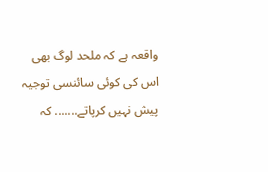واقعہ ہے کہ ملحد لوگ بھی اس کی کوئی سائنسی توجیہ پیش نہیں کرپاتے....... کہ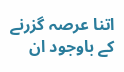اتنا عرصہ گزرنے کے باوجود ان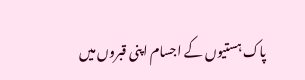پاک ہستیوں کے اجسام اپنی قبروں میں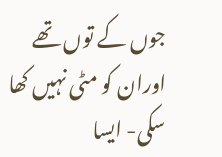جوں کے توں تھے اوران کو مٹی نہیں کھا سکی- ایسا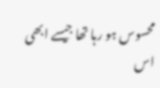محسوس ہو رہا تھا جیسے ابھی اس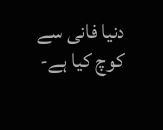دنیا فانی سے کوچ کیا ہے-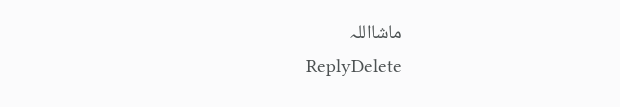ماشااللہ
ReplyDelete